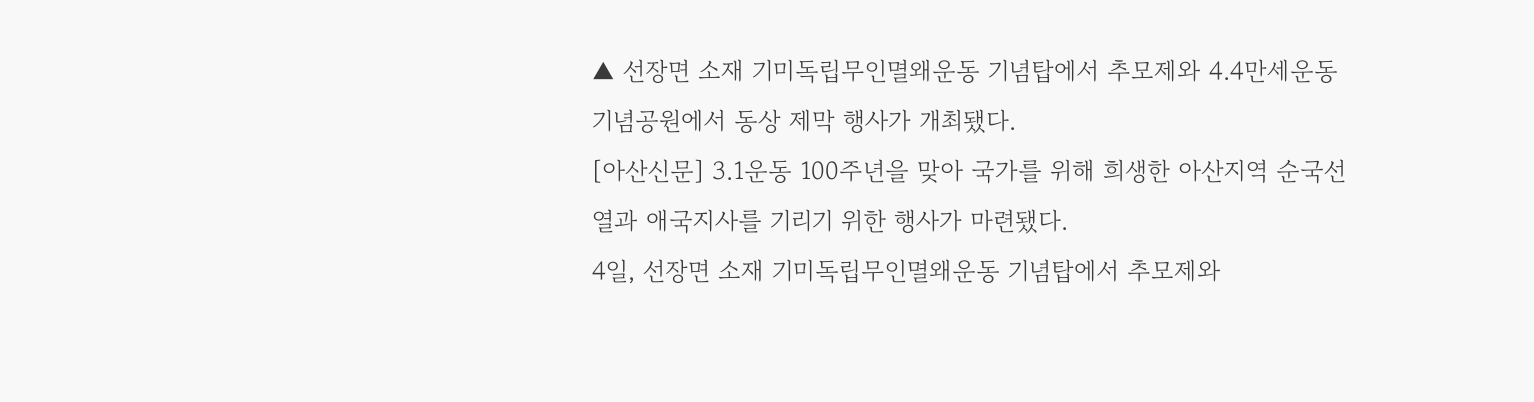▲ 선장면 소재 기미독립무인멸왜운동 기념탑에서 추모제와 4.4만세운동기념공원에서 동상 제막 행사가 개최됐다.
[아산신문] 3.1운동 100주년을 맞아 국가를 위해 희생한 아산지역 순국선열과 애국지사를 기리기 위한 행사가 마련됐다.
4일, 선장면 소재 기미독립무인멸왜운동 기념탑에서 추모제와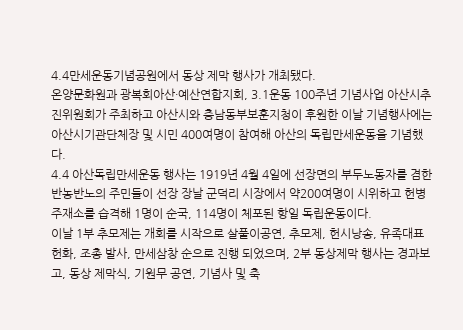4.4만세운동기념공원에서 동상 제막 행사가 개최됐다.
온양문화원과 광복회아산·예산연합지회, 3.1운동 100주년 기념사업 아산시추진위원회가 주최하고 아산시와 충남동부보훈지청이 후원한 이날 기념행사에는 아산시기관단체장 및 시민 400여명이 참여해 아산의 독립만세운동을 기념했다.
4.4 아산독립만세운동 행사는 1919년 4월 4일에 선장면의 부두노동자를 겸한 반농반노의 주민들이 선장 장날 군덕리 시장에서 약200여명이 시위하고 헌병주재소를 습격해 1명이 순국, 114명이 체포된 항일 독립운동이다.
이날 1부 추모제는 개회를 시작으로 살풀이공연, 추모제, 헌시낭송, 유족대표 헌화, 조총 발사, 만세삼창 순으로 진행 되었으며, 2부 동상제막 행사는 경과보고, 동상 제막식, 기원무 공연, 기념사 및 축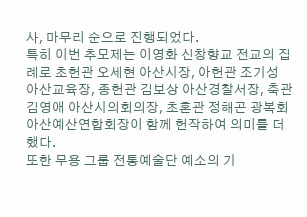사, 마무리 순으로 진행되었다.
특히 이번 추모제는 이영화 신창향교 전교의 집례로 초헌관 오세현 아산시장, 아헌관 조기성 아산교육장, 종헌관 김보상 아산경찰서장, 축관 김영애 아산시의회의장, 초혼관 정해곤 광복회아산예산연합회장이 함께 헌작하여 의미를 더 했다.
또한 무용 그룹 전통예술단 예소의 기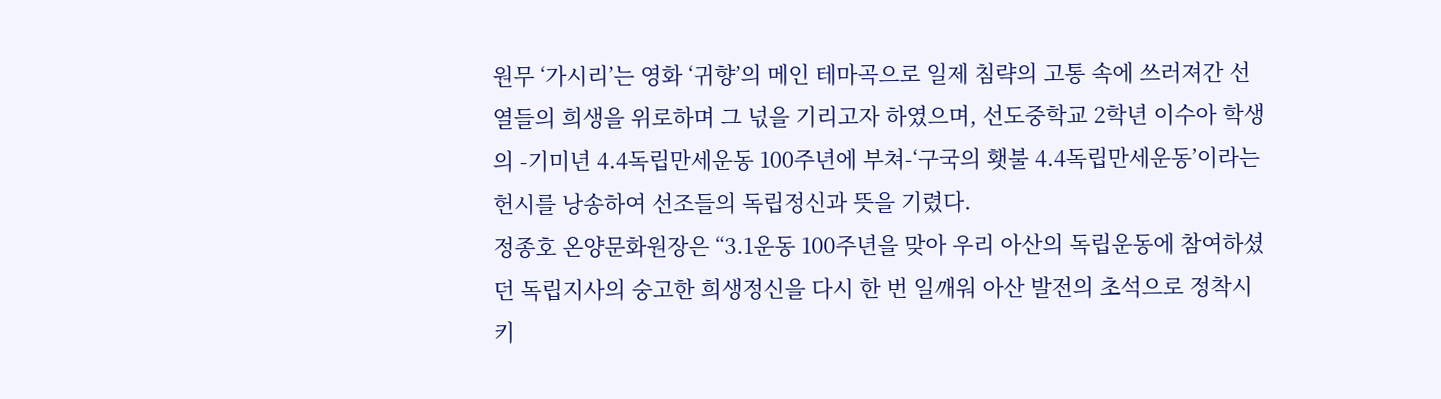원무 ‘가시리’는 영화 ‘귀향’의 메인 테마곡으로 일제 침략의 고통 속에 쓰러져간 선열들의 희생을 위로하며 그 넋을 기리고자 하였으며, 선도중학교 2학년 이수아 학생의 -기미년 4.4독립만세운동 100주년에 부쳐-‘구국의 횃불 4.4독립만세운동’이라는 헌시를 낭송하여 선조들의 독립정신과 뜻을 기렸다.
정종호 온양문화원장은 “3.1운동 100주년을 맞아 우리 아산의 독립운동에 참여하셨던 독립지사의 숭고한 희생정신을 다시 한 번 일깨워 아산 발전의 초석으로 정착시키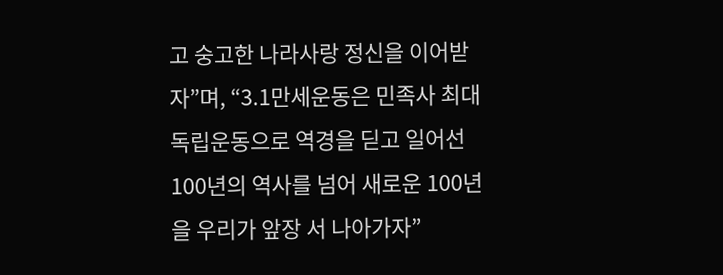고 숭고한 나라사랑 정신을 이어받자”며, “3.1만세운동은 민족사 최대 독립운동으로 역경을 딛고 일어선 100년의 역사를 넘어 새로운 100년을 우리가 앞장 서 나아가자”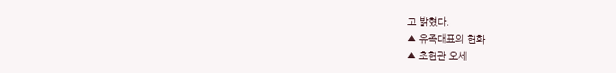고 밝혔다.
▲ 유족대표의 헌화
▲ 초헌관 오세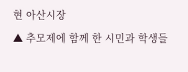현 아산시장
▲ 추모제에 함께 한 시민과 학생들